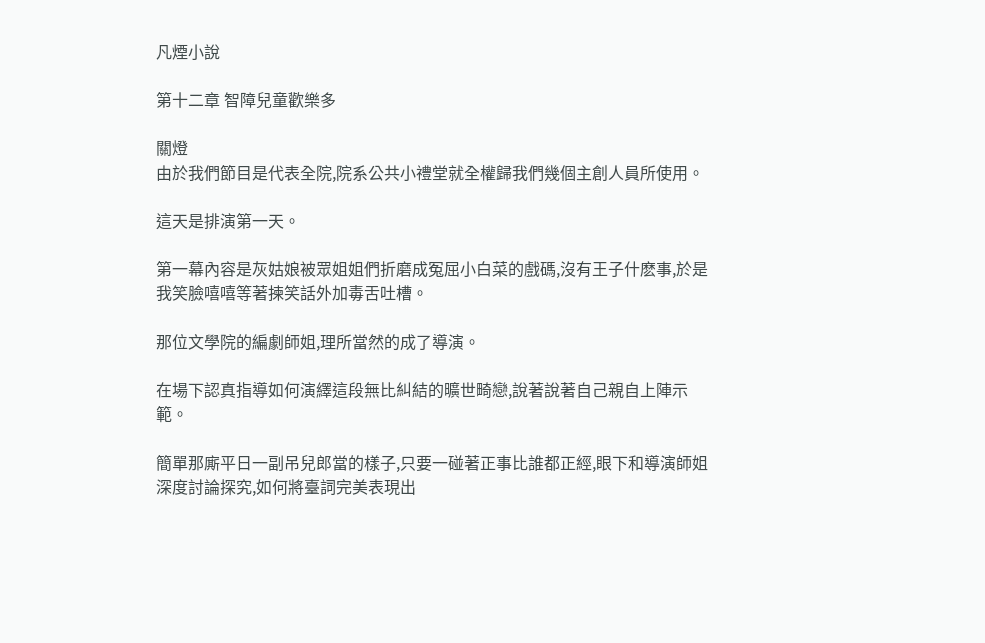凡煙小說

第十二章 智障兒童歡樂多

關燈
由於我們節目是代表全院,院系公共小禮堂就全權歸我們幾個主創人員所使用。

這天是排演第一天。

第一幕內容是灰姑娘被眾姐姐們折磨成冤屈小白菜的戲碼,沒有王子什麽事,於是我笑臉嘻嘻等著揀笑話外加毒舌吐槽。

那位文學院的編劇師姐,理所當然的成了導演。

在場下認真指導如何演繹這段無比糾結的曠世畸戀,說著說著自己親自上陣示範。

簡單那廝平日一副吊兒郎當的樣子,只要一碰著正事比誰都正經,眼下和導演師姐深度討論探究,如何將臺詞完美表現出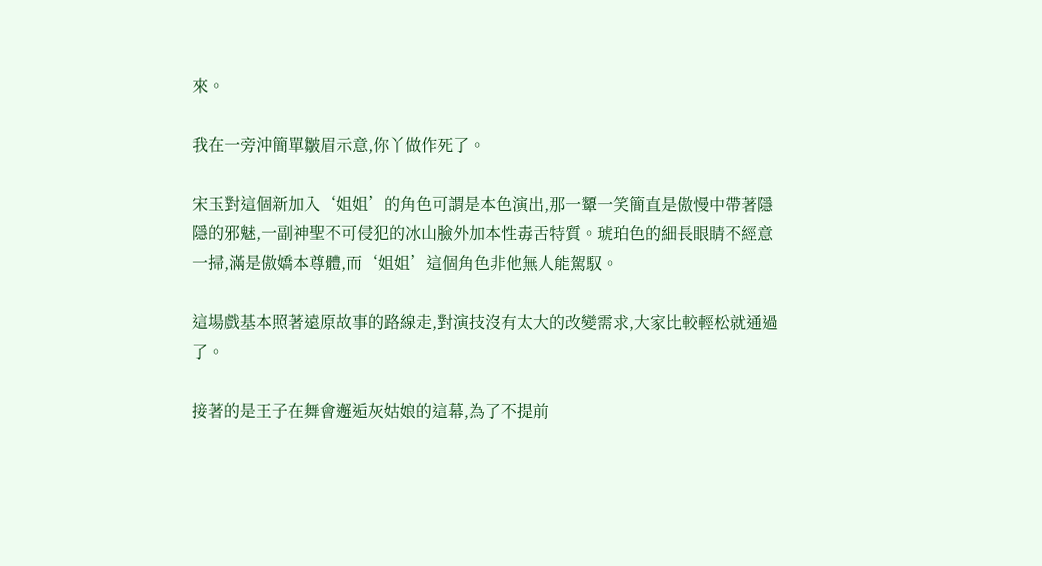來。

我在一旁沖簡單皺眉示意,你丫做作死了。

宋玉對這個新加入‘姐姐’的角色可謂是本色演出,那一顰一笑簡直是傲慢中帶著隱隱的邪魅,一副神聖不可侵犯的冰山臉外加本性毒舌特質。琥珀色的細長眼睛不經意一掃,滿是傲嬌本尊體,而‘姐姐’這個角色非他無人能駕馭。

這場戲基本照著遠原故事的路線走,對演技沒有太大的改變需求,大家比較輕松就通過了。

接著的是王子在舞會邂逅灰姑娘的這幕,為了不提前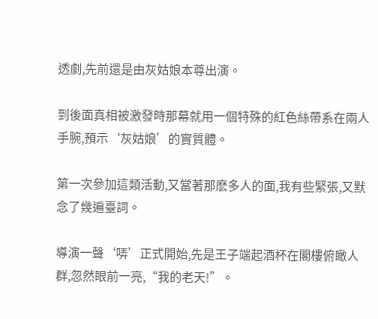透劇,先前還是由灰姑娘本尊出演。

到後面真相被激發時那幕就用一個特殊的紅色絲帶系在兩人手腕,預示‘灰姑娘’的實質體。

第一次參加這類活動,又當著那麽多人的面,我有些緊張,又默念了幾遍臺詞。

導演一聲‘哢’正式開始,先是王子端起酒杯在閣樓俯瞰人群,忽然眼前一亮,“我的老天!”。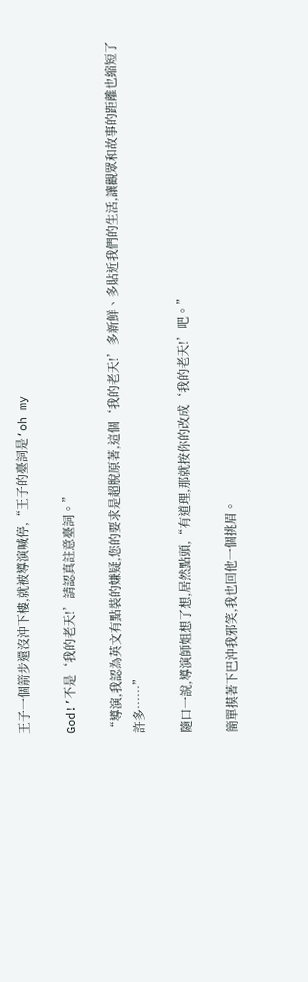王子一個箭步還沒沖下樓,就被導演喊停,“王子的臺詞是‘oh my

God!’不是‘我的老天!’請認真註意臺詞。”

“導演,我認為英文有點裝的嫌疑,您的要求是超脫原著,這個‘我的老天!’多新鮮、多貼近我們的生活,讓觀眾和故事的距離也縮短了許多……”

隨口一說,導演師姐想了想,居然點頭,“有道理,那就按你的改成‘我的老天!’吧。”

簡單摸著下巴沖我邪笑,我也回他一個挑眉。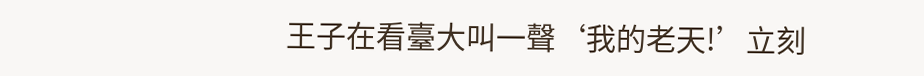王子在看臺大叫一聲‘我的老天!’立刻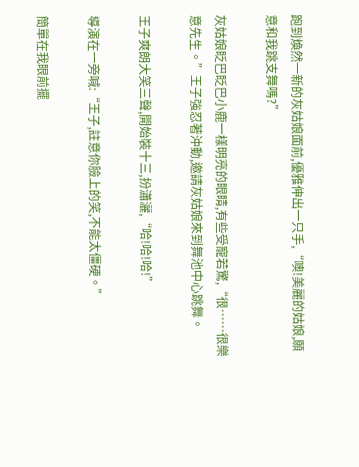跑到煥然一新的灰姑娘面前,優雅伸出一只手,“噢!美麗的姑娘,願意和我跳支舞嗎?”

灰姑娘眨巴眨巴小鹿一樣明亮的眼睛,有些受寵若驚,“很……很樂意先生。”王子強忍著沖動,邀請灰姑娘來到舞池中心跳舞。

王子爽朗大笑三聲,開始裝十三,扮瀟灑,“哈!哈!哈!”

導演在一旁喊:“王子,註意你臉上的笑,不能太僵硬。”

簡單在我眼前擺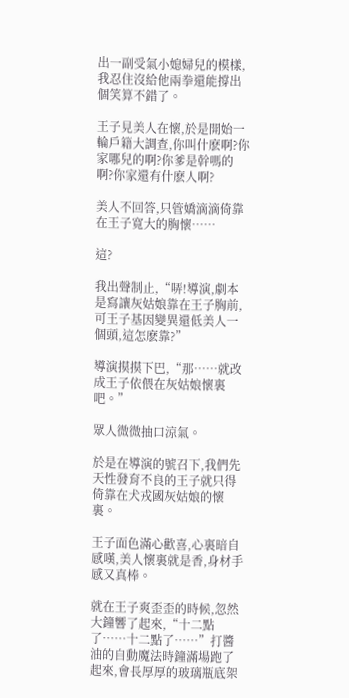出一副受氣小媳婦兒的模樣,我忍住沒給他兩拳還能撐出個笑算不錯了。

王子見美人在懷,於是開始一輪戶籍大調查,你叫什麽啊?你家哪兒的啊?你爹是幹嗎的啊?你家還有什麽人啊?

美人不回答,只管嬌滴滴倚靠在王子寬大的胸懷……

這?

我出聲制止,“哢!導演,劇本是寫讓灰姑娘靠在王子胸前,可王子基因變異還低美人一個頭,這怎麽靠?”

導演摸摸下巴,“那……就改成王子依偎在灰姑娘懷裏吧。”

眾人微微抽口涼氣。

於是在導演的號召下,我們先天性發育不良的王子就只得倚靠在犬戎國灰姑娘的懷裏。

王子面色滿心歡喜,心裏暗自感嘆,美人懷裏就是香,身材手感又真棒。

就在王子爽歪歪的時候,忽然大鐘響了起來,“十二點了……十二點了……”打醬油的自動魔法時鐘滿場跑了起來,會長厚厚的玻璃瓶底架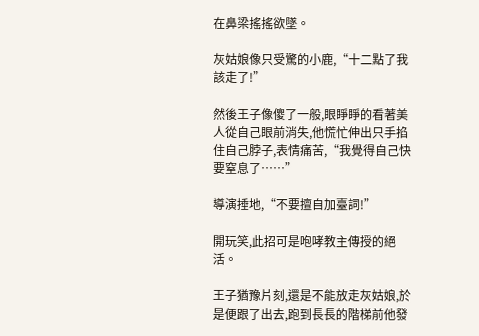在鼻梁搖搖欲墜。

灰姑娘像只受驚的小鹿,“十二點了我該走了!”

然後王子像傻了一般,眼睜睜的看著美人從自己眼前消失,他慌忙伸出只手掐住自己脖子,表情痛苦,“我覺得自己快要窒息了……”

導演捶地,“不要擅自加臺詞!”

開玩笑,此招可是咆哮教主傳授的絕活。

王子猶豫片刻,還是不能放走灰姑娘,於是便跟了出去,跑到長長的階梯前他發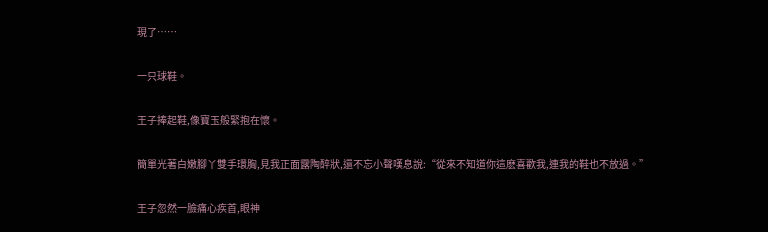現了……

一只球鞋。

王子捧起鞋,像寶玉般緊抱在懷。

簡單光著白嫩腳丫雙手環胸,見我正面露陶醉狀,還不忘小聲嘆息說:“從來不知道你這麽喜歡我,連我的鞋也不放過。”

王子忽然一臉痛心疾首,眼神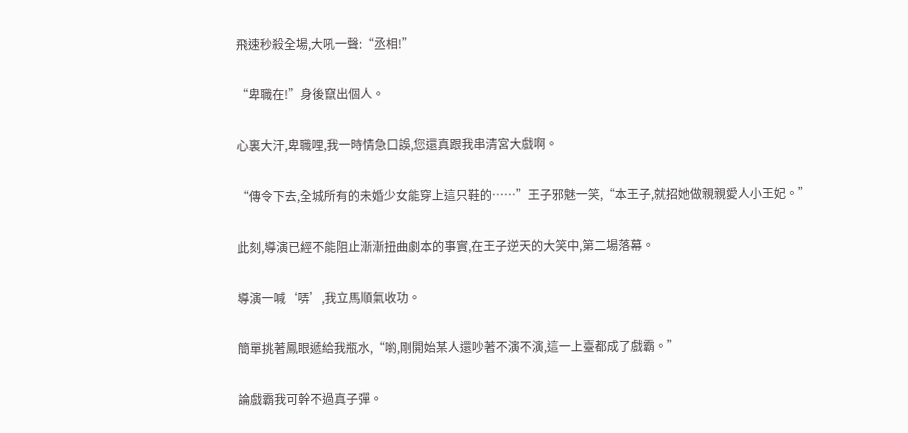飛速秒殺全場,大吼一聲:“丞相!”

“卑職在!”身後竄出個人。

心裏大汗,卑職哩,我一時情急口誤,您還真跟我串清宮大戲啊。

“傳令下去,全城所有的未婚少女能穿上這只鞋的……”王子邪魅一笑,“本王子,就招她做親親愛人小王妃。”

此刻,導演已經不能阻止漸漸扭曲劇本的事實,在王子逆天的大笑中,第二場落幕。

導演一喊‘哢’,我立馬順氣收功。

簡單挑著鳳眼遞給我瓶水,“喲,剛開始某人還吵著不演不演,這一上臺都成了戲霸。”

論戲霸我可幹不過真子彈。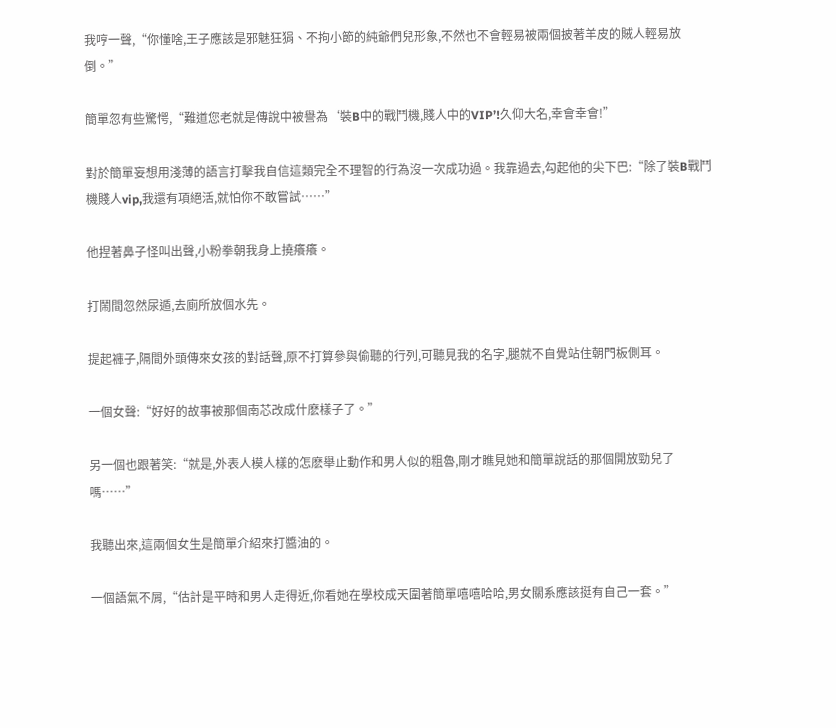我哼一聲,“你懂啥,王子應該是邪魅狂狷、不拘小節的純爺們兒形象,不然也不會輕易被兩個披著羊皮的賊人輕易放倒。”

簡單忽有些驚愕,“難道您老就是傳說中被譽為‘裝B中的戰鬥機,賤人中的VIP’!久仰大名,幸會幸會!”

對於簡單妄想用淺薄的語言打擊我自信這類完全不理智的行為沒一次成功過。我靠過去,勾起他的尖下巴:“除了裝B戰鬥機賤人vip,我還有項絕活,就怕你不敢嘗試……”

他捏著鼻子怪叫出聲,小粉拳朝我身上撓癢癢。

打鬧間忽然尿遁,去廁所放個水先。

提起褲子,隔間外頭傳來女孩的對話聲,原不打算參與偷聽的行列,可聽見我的名字,腿就不自覺站住朝門板側耳。

一個女聲:“好好的故事被那個南芯改成什麽樣子了。”

另一個也跟著笑:“就是,外表人模人樣的怎麽舉止動作和男人似的粗魯,剛才瞧見她和簡單說話的那個開放勁兒了嗎……”

我聽出來,這兩個女生是簡單介紹來打醬油的。

一個語氣不屑,“估計是平時和男人走得近,你看她在學校成天圍著簡單嘻嘻哈哈,男女關系應該挺有自己一套。”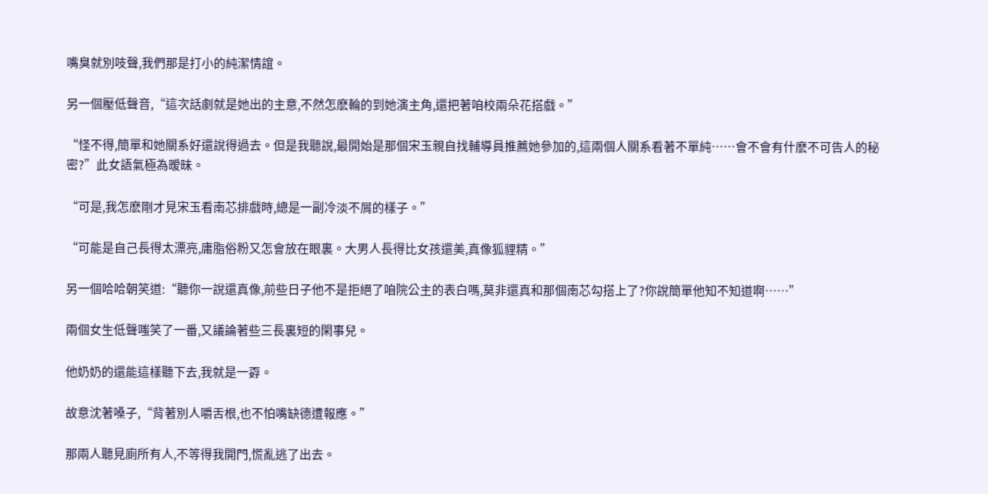嘴臭就別吱聲,我們那是打小的純潔情誼。

另一個壓低聲音,“這次話劇就是她出的主意,不然怎麽輪的到她演主角,還把著咱校兩朵花搭戲。”

“怪不得,簡單和她關系好還說得過去。但是我聽說,最開始是那個宋玉親自找輔導員推薦她參加的,這兩個人關系看著不單純……會不會有什麽不可告人的秘密?”此女語氣極為暧昧。

“可是,我怎麽剛才見宋玉看南芯排戲時,總是一副冷淡不屑的樣子。”

“可能是自己長得太漂亮,庸脂俗粉又怎會放在眼裏。大男人長得比女孩還美,真像狐貍精。”

另一個哈哈朝笑道:“聽你一說還真像,前些日子他不是拒絕了咱院公主的表白嗎,莫非還真和那個南芯勾搭上了?你說簡單他知不知道啊……”

兩個女生低聲嗤笑了一番,又議論著些三長裏短的閑事兒。

他奶奶的還能這樣聽下去,我就是一孬。

故意沈著嗓子,“背著別人嚼舌根,也不怕嘴缺德遭報應。”

那兩人聽見廁所有人,不等得我開門,慌亂逃了出去。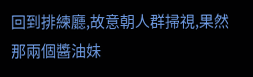回到排練廳,故意朝人群掃視,果然那兩個醬油妹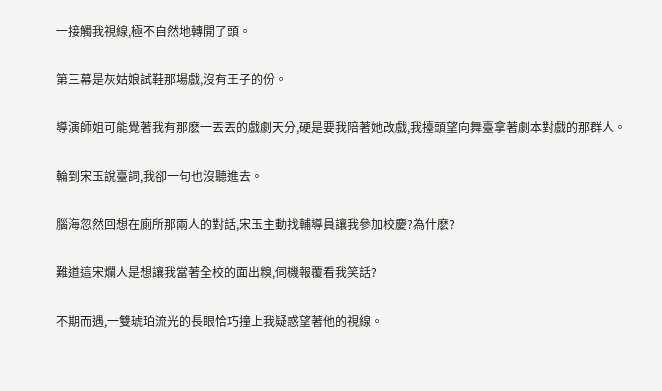一接觸我視線,極不自然地轉開了頭。

第三幕是灰姑娘試鞋那場戲,沒有王子的份。

導演師姐可能覺著我有那麽一丟丟的戲劇天分,硬是要我陪著她改戲,我擡頭望向舞臺拿著劇本對戲的那群人。

輪到宋玉說臺詞,我卻一句也沒聽進去。

腦海忽然回想在廁所那兩人的對話,宋玉主動找輔導員讓我參加校慶?為什麽?

難道這宋爛人是想讓我當著全校的面出糗,伺機報覆看我笑話?

不期而遇,一雙琥珀流光的長眼恰巧撞上我疑惑望著他的視線。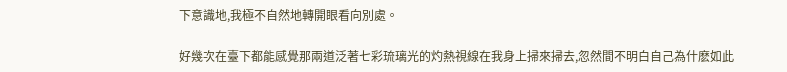下意識地,我極不自然地轉開眼看向別處。

好幾次在臺下都能感覺那兩道泛著七彩琉璃光的灼熱視線在我身上掃來掃去,忽然間不明白自己為什麽如此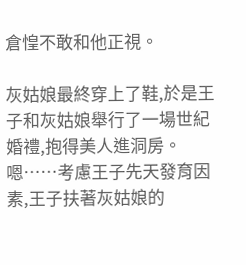倉惶不敢和他正視。

灰姑娘最終穿上了鞋,於是王子和灰姑娘舉行了一場世紀婚禮,抱得美人進洞房。嗯……考慮王子先天發育因素,王子扶著灰姑娘的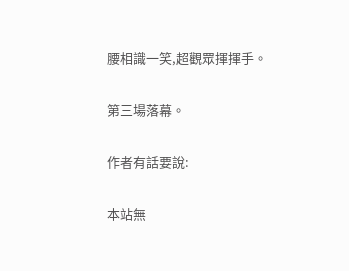腰相識一笑,超觀眾揮揮手。

第三場落幕。

作者有話要說:

本站無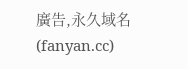廣告,永久域名(fanyan.cc)